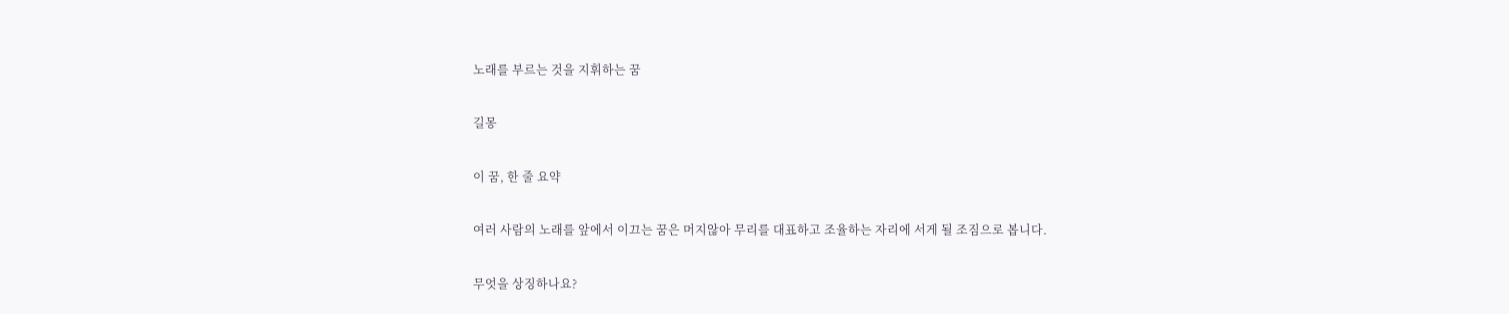노래를 부르는 것을 지휘하는 꿈

길몽

이 꿈, 한 줄 요약

여러 사람의 노래를 앞에서 이끄는 꿈은 머지않아 무리를 대표하고 조율하는 자리에 서게 될 조짐으로 봅니다.

무엇을 상징하나요?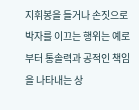지휘봉을 들거나 손짓으로 박자를 이끄는 행위는 예로부터 통솔력과 공적인 책임을 나타내는 상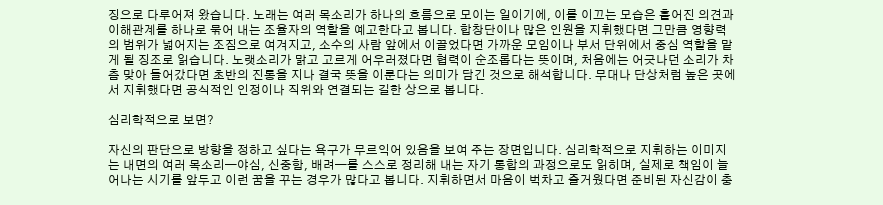징으로 다루어져 왔습니다. 노래는 여러 목소리가 하나의 흐름으로 모이는 일이기에, 이를 이끄는 모습은 흩어진 의견과 이해관계를 하나로 묶어 내는 조율자의 역할을 예고한다고 봅니다. 합창단이나 많은 인원을 지휘했다면 그만큼 영향력의 범위가 넓어지는 조짐으로 여겨지고, 소수의 사람 앞에서 이끌었다면 가까운 모임이나 부서 단위에서 중심 역할을 맡게 될 징조로 읽습니다. 노랫소리가 맑고 고르게 어우러졌다면 협력이 순조롭다는 뜻이며, 처음에는 어긋나던 소리가 차츰 맞아 들어갔다면 초반의 진통을 지나 결국 뜻을 이룬다는 의미가 담긴 것으로 해석합니다. 무대나 단상처럼 높은 곳에서 지휘했다면 공식적인 인정이나 직위와 연결되는 길한 상으로 봅니다.

심리학적으로 보면?

자신의 판단으로 방향을 정하고 싶다는 욕구가 무르익어 있음을 보여 주는 장면입니다. 심리학적으로 지휘하는 이미지는 내면의 여러 목소리—야심, 신중함, 배려—를 스스로 정리해 내는 자기 통합의 과정으로도 읽히며, 실제로 책임이 늘어나는 시기를 앞두고 이런 꿈을 꾸는 경우가 많다고 봅니다. 지휘하면서 마음이 벅차고 즐거웠다면 준비된 자신감이 충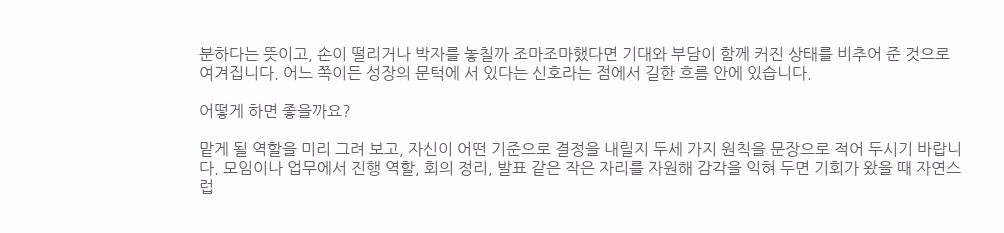분하다는 뜻이고, 손이 떨리거나 박자를 놓칠까 조마조마했다면 기대와 부담이 함께 커진 상태를 비추어 준 것으로 여겨집니다. 어느 쪽이든 성장의 문턱에 서 있다는 신호라는 점에서 길한 흐름 안에 있습니다.

어떻게 하면 좋을까요?

맡게 될 역할을 미리 그려 보고, 자신이 어떤 기준으로 결정을 내릴지 두세 가지 원칙을 문장으로 적어 두시기 바랍니다. 모임이나 업무에서 진행 역할, 회의 정리, 발표 같은 작은 자리를 자원해 감각을 익혀 두면 기회가 왔을 때 자연스럽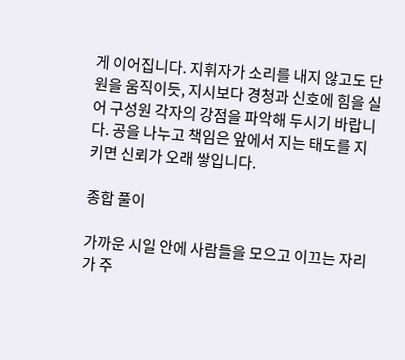게 이어집니다. 지휘자가 소리를 내지 않고도 단원을 움직이듯, 지시보다 경청과 신호에 힘을 실어 구성원 각자의 강점을 파악해 두시기 바랍니다. 공을 나누고 책임은 앞에서 지는 태도를 지키면 신뢰가 오래 쌓입니다.

종합 풀이

가까운 시일 안에 사람들을 모으고 이끄는 자리가 주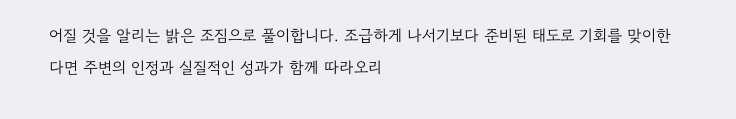어질 것을 알리는 밝은 조짐으로 풀이합니다. 조급하게 나서기보다 준비된 태도로 기회를 맞이한다면 주변의 인정과 실질적인 성과가 함께 따라오리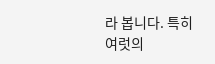라 봅니다. 특히 여럿의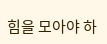힘을 모아야 하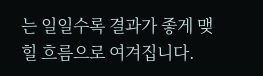는 일일수록 결과가 좋게 맺힐 흐름으로 여겨집니다.